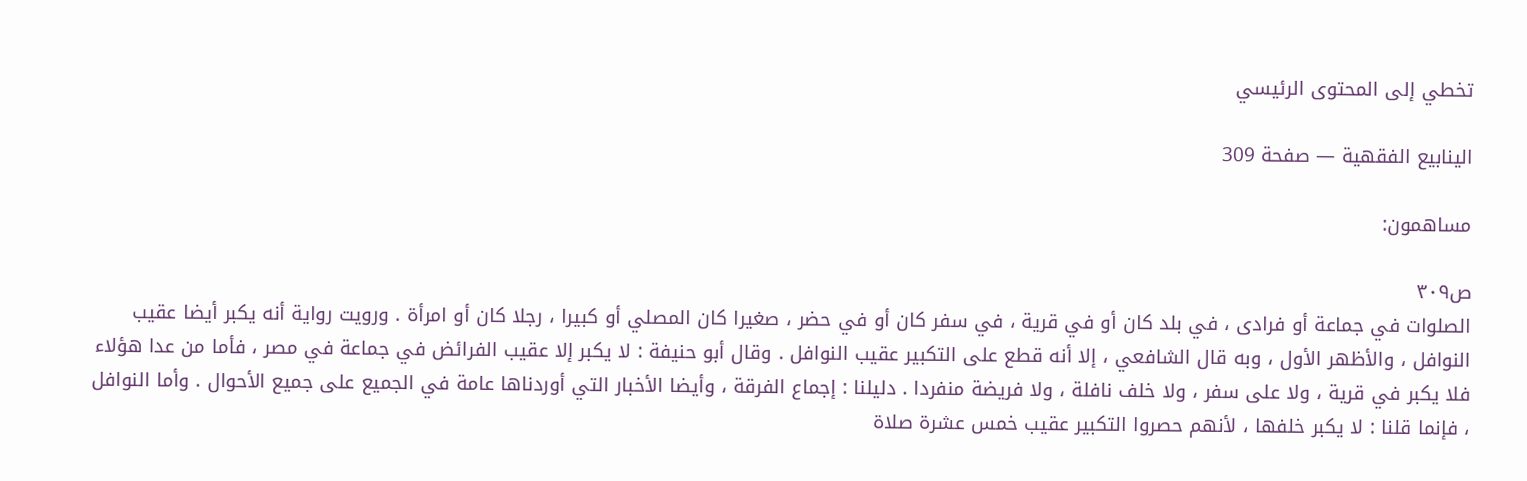تخطي إلى المحتوى الرئيسي

الينابيع الفقهية — صفحة 309

مساهمون:

ص٣٠٩
الصلوات في جماعة أو فرادى ، في بلد كان أو في قرية ، في سفر كان أو في حضر ، صغيرا كان المصلي أو كبيرا ، رجلا كان أو امرأة . ورويت رواية أنه يكبر أيضا عقيب النوافل ، والأظهر الأول ، وبه قال الشافعي ، إلا أنه قطع على التكبير عقيب النوافل . وقال أبو حنيفة : لا يكبر إلا عقيب الفرائض في جماعة في مصر ، فأما من عدا هؤلاء فلا يكبر في قرية ، ولا على سفر ، ولا خلف نافلة ، ولا فريضة منفردا . دليلنا : إجماع الفرقة ، وأيضا الأخبار التي أوردناها عامة في الجميع على جميع الأحوال . وأما النوافل ، فإنما قلنا : لا يكبر خلفها ، لأنهم حصروا التكبير عقيب خمس عشرة صلاة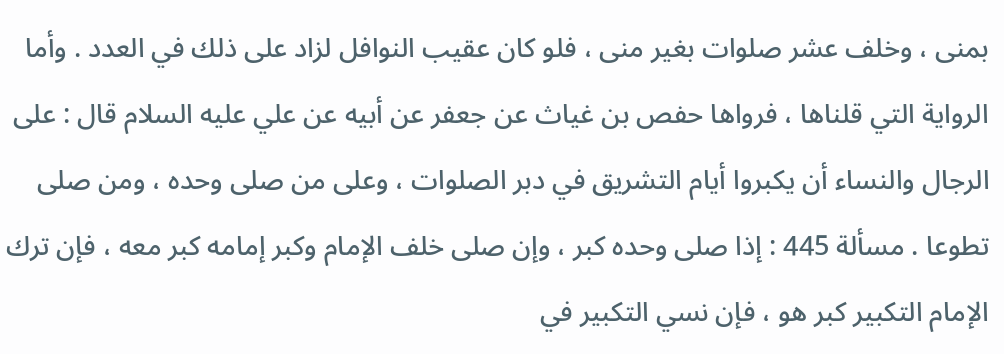بمنى ، وخلف عشر صلوات بغير منى ، فلو كان عقيب النوافل لزاد على ذلك في العدد . وأما الرواية التي قلناها ، فرواها حفص بن غياث عن جعفر عن أبيه عن علي عليه السلام قال : على الرجال والنساء أن يكبروا أيام التشريق في دبر الصلوات ، وعلى من صلى وحده ، ومن صلى تطوعا . مسألة 445 : إذا صلى وحده كبر ، وإن صلى خلف الإمام وكبر إمامه كبر معه ، فإن ترك الإمام التكبير كبر هو ، فإن نسي التكبير في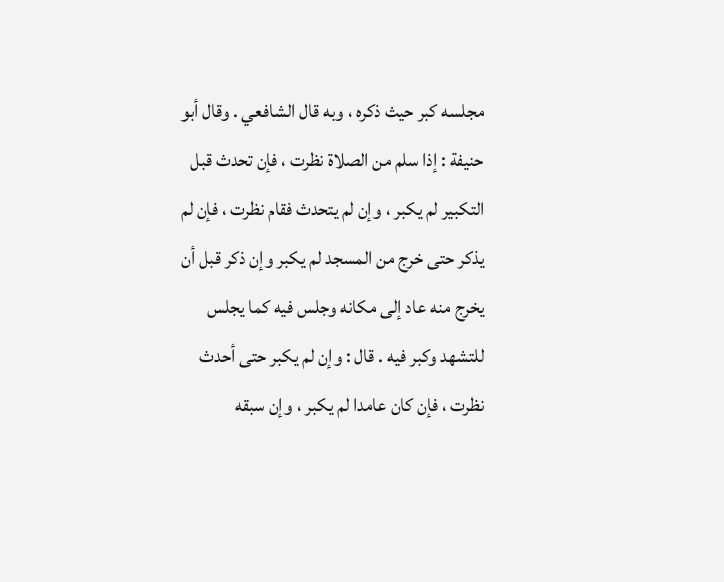مجلسه كبر حيث ذكره ، وبه قال الشافعي . وقال أبو حنيفة : إذا سلم من الصلاة نظرت ، فإن تحدث قبل التكبير لم يكبر ، وإن لم يتحدث فقام نظرت ، فإن لم يذكر حتى خرج من المسجد لم يكبر وإن ذكر قبل أن يخرج منه عاد إلى مكانه وجلس فيه كما يجلس للتشهد وكبر فيه . قال : وإن لم يكبر حتى أحدث نظرت ، فإن كان عامدا لم يكبر ، وإن سبقه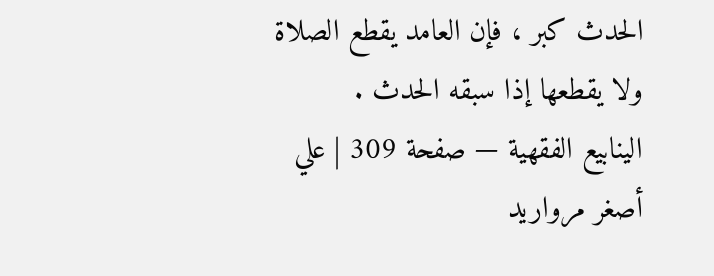الحدث كبر ، فإن العامد يقطع الصلاة ولا يقطعها إذا سبقه الحدث .
الينابيع الفقهية — صفحة 309 | علي أصغر مرواريد